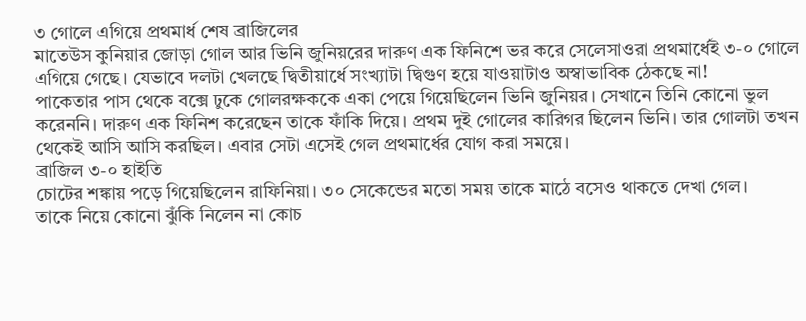৩ গোলে এগিয়ে প্রথমার্ধ শেষ ব্রাজিলের
মাতেউস কুনিয়ার জোড়া গোল আর ভিনি জুনিয়রের দারুণ এক ফিনিশে ভর করে সেলেসাওরা প্রথমার্ধেই ৩-০ গোলে এগিয়ে গেছে। যেভাবে দলটা খেলছে দ্বিতীয়ার্ধে সংখ্যাটা দ্বিগুণ হয়ে যাওয়াটাও অস্বাভাবিক ঠেকছে না!
পাকেতার পাস থেকে বক্সে ঢুকে গোলরক্ষককে একা পেয়ে গিয়েছিলেন ভিনি জুনিয়র। সেখানে তিনি কোনো ভুল করেননি। দারুণ এক ফিনিশ করেছেন তাকে ফাঁকি দিয়ে। প্রথম দুই গোলের কারিগর ছিলেন ভিনি। তার গোলটা তখন থেকেই আসি আসি করছিল। এবার সেটা এসেই গেল প্রথমার্ধের যোগ করা সময়ে।
ব্রাজিল ৩-০ হাইতি
চোটের শঙ্কায় পড়ে গিয়েছিলেন রাফিনিয়া। ৩০ সেকেন্ডের মতো সময় তাকে মাঠে বসেও থাকতে দেখা গেল।
তাকে নিয়ে কোনো ঝুঁকি নিলেন না কোচ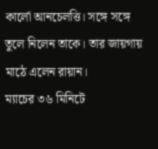কার্লো আনচেলত্তি। সঙ্গে সঙ্গে তুলে নিলেন তাকে। তার জায়গায় মাঠে এলেন রায়ান।
ম্যাচের ৩৬ মিনিটে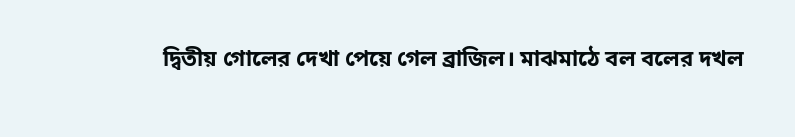দ্বিতীয় গোলের দেখা পেয়ে গেল ব্রাজিল। মাঝমাঠে বল বলের দখল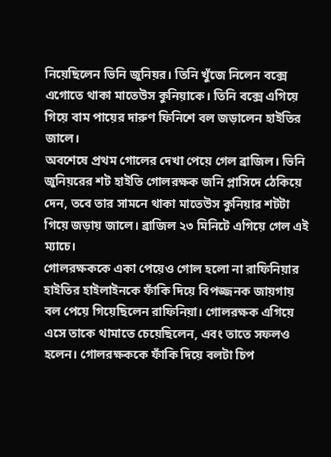নিয়েছিলেন ভিনি জুনিয়র। তিনি খুঁজে নিলেন বক্সে এগোতে থাকা মাতেউস কুনিয়াকে। তিনি বক্সে এগিয়ে গিয়ে বাম পায়ের দারুণ ফিনিশে বল জড়ালেন হাইতির জালে।
অবশেষে প্রথম গোলের দেখা পেয়ে গেল ব্রাজিল। ভিনি জুনিয়রের শট হাইতি গোলরক্ষক জনি প্লাসিদে ঠেকিয়ে দেন, তবে তার সামনে থাকা মাতেউস কুনিয়ার শটটা গিয়ে জড়ায় জালে। ব্রাজিল ২৩ মিনিটে এগিয়ে গেল এই ম্যাচে।
গোলরক্ষককে একা পেয়েও গোল হলো না রাফিনিয়ার
হাইতির হাইলাইনকে ফাঁকি দিয়ে বিপজ্জনক জায়গায় বল পেয়ে গিয়েছিলেন রাফিনিয়া। গোলরক্ষক এগিয়ে এসে তাকে থামাতে চেয়েছিলেন, এবং তাতে সফলও হলেন। গোলরক্ষককে ফাঁকি দিয়ে বলটা চিপ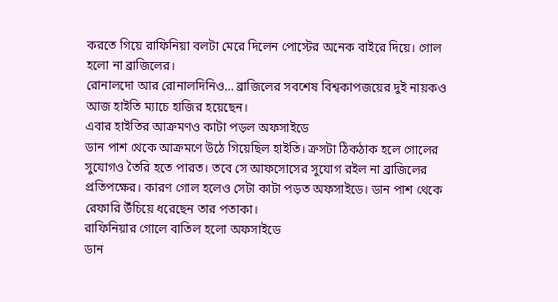করতে গিয়ে রাফিনিয়া বলটা মেরে দিলেন পোস্টের অনেক বাইরে দিয়ে। গোল হলো না ব্রাজিলের।
রোনালদো আর রোনালদিনিও… ব্রাজিলের সবশেষ বিশ্বকাপজয়ের দুই নায়কও আজ হাইতি ম্যাচে হাজির হয়েছেন।
এবার হাইতির আক্রমণও কাটা পড়ল অফসাইডে
ডান পাশ থেকে আক্রমণে উঠে গিয়েছিল হাইতি। ক্রসটা ঠিকঠাক হলে গোলের সুযোগও তৈরি হতে পারত। তবে সে আফসোসের সুযোগ রইল না ব্রাজিলের প্রতিপক্ষের। কারণ গোল হলেও সেটা কাটা পড়ত অফসাইডে। ডান পাশ থেকে রেফারি উঁচিয়ে ধরেছেন তার পতাকা।
রাফিনিয়ার গোলে বাতিল হলো অফসাইডে
ডান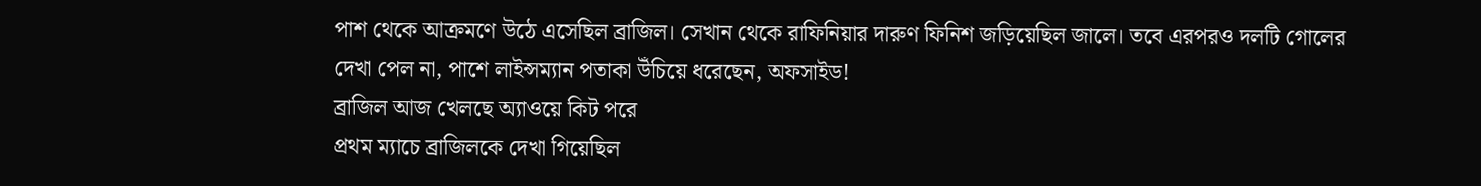পাশ থেকে আক্রমণে উঠে এসেছিল ব্রাজিল। সেখান থেকে রাফিনিয়ার দারুণ ফিনিশ জড়িয়েছিল জালে। তবে এরপরও দলটি গোলের দেখা পেল না, পাশে লাইন্সম্যান পতাকা উঁচিয়ে ধরেছেন, অফসাইড!
ব্রাজিল আজ খেলছে অ্যাওয়ে কিট পরে
প্রথম ম্যাচে ব্রাজিলকে দেখা গিয়েছিল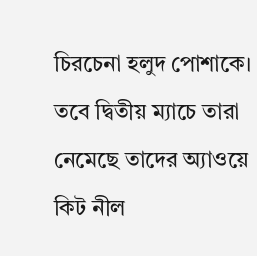চিরচেনা হলুদ পোশাকে। তবে দ্বিতীয় ম্যাচে তারা নেমেছে তাদের অ্যাওয়ে কিট নীল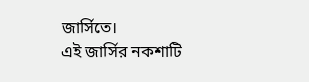জার্সিতে।
এই জার্সির নকশাটি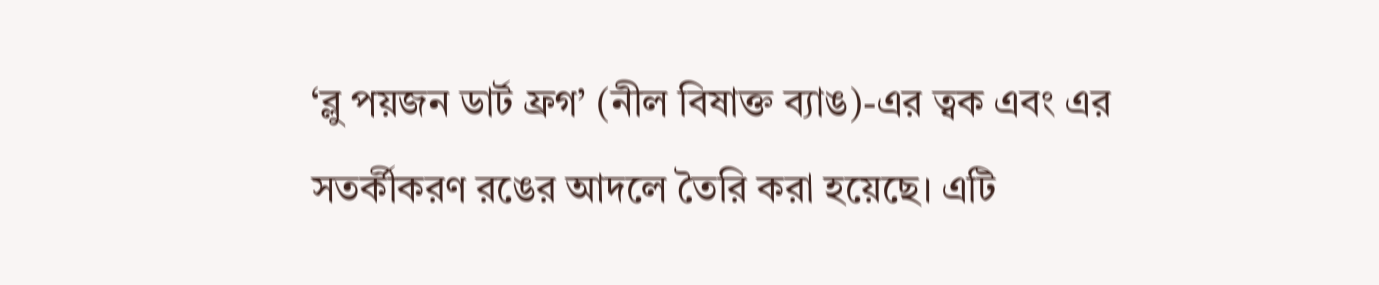‘ব্লু পয়জন ডার্ট ফ্রগ’ (নীল বিষাক্ত ব্যাঙ)-এর ত্বক এবং এর সতর্কীকরণ রঙের আদলে তৈরি করা হয়েছে। এটি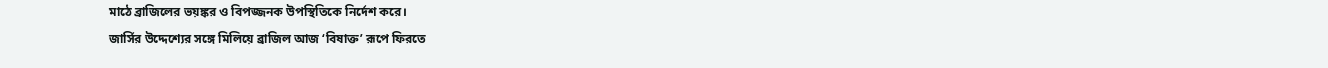মাঠে ব্রাজিলের ভয়ঙ্কর ও বিপজ্জনক উপস্থিতিকে নির্দেশ করে।
জার্সির উদ্দেশ্যের সঙ্গে মিলিয়ে ব্রাজিল আজ ‘বিষাক্ত’ রূপে ফিরতে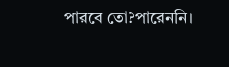পারবে তো?পারেননি।